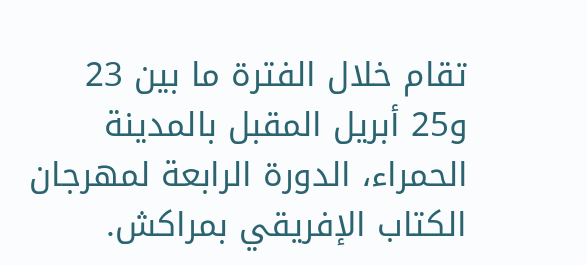تقام خلال الفترة ما بين 23 و25 أبريل المقبل بالمدينة الحمراء، الدورة الرابعة لمهرجان الكتاب الإفريقي بمراكش.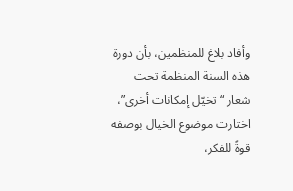وأفاد بلاغ للمنظمين، بأن دورة هذه السنة المنظمة تحت شعار “تخيّل إمكانات أخرى”، اختارت موضوع الخيال بوصفه قوةً للفكر،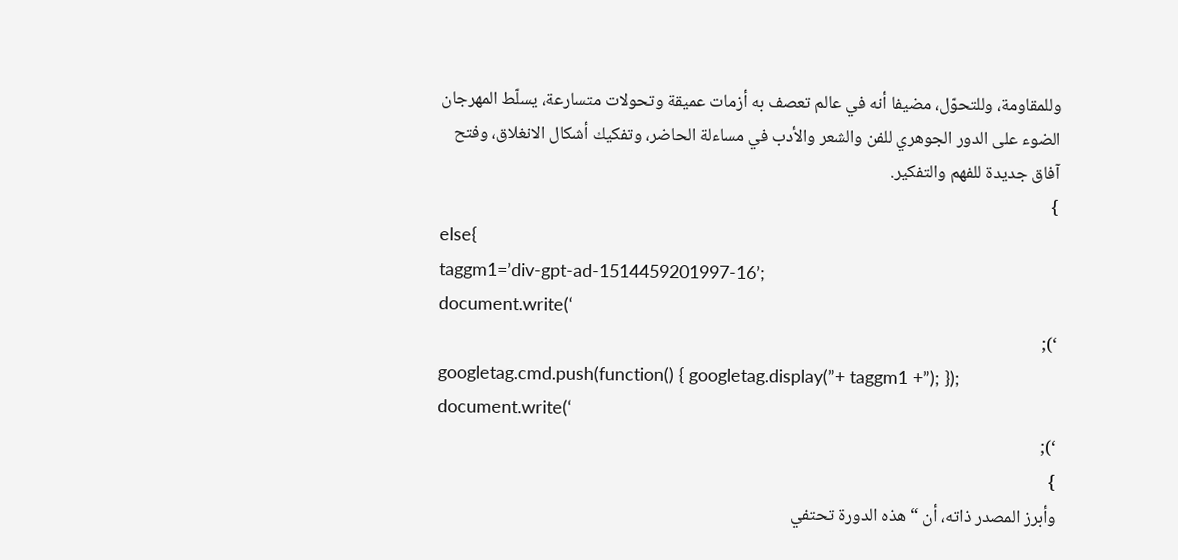وللمقاومة، وللتحوّل، مضيفا أنه في عالم تعصف به أزمات عميقة وتحولات متسارعة، يسلّط المهرجان الضوء على الدور الجوهري للفن والشعر والأدب في مساءلة الحاضر، وتفكيك أشكال الانغلاق، وفتح آفاق جديدة للفهم والتفكير.
}
else{
taggm1=’div-gpt-ad-1514459201997-16’;
document.write(‘
‘);
googletag.cmd.push(function() { googletag.display(”+ taggm1 +”); });
document.write(‘
‘);
}
وأبرز المصدر ذاته، أن “هذه الدورة تحتفي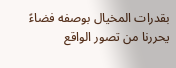بقدرات المخيال بوصفه فضاءً يحررنا من تصور الواقع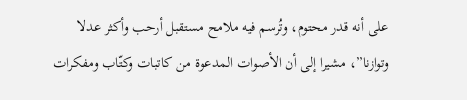على أنه قدر محتوم، وتُرسم فيه ملامح مستقبل أرحب وأكثر عدلا وتوازنا”، مشيرا إلى أن الأصوات المدعوة من كاتبات وكتّاب ومفكرات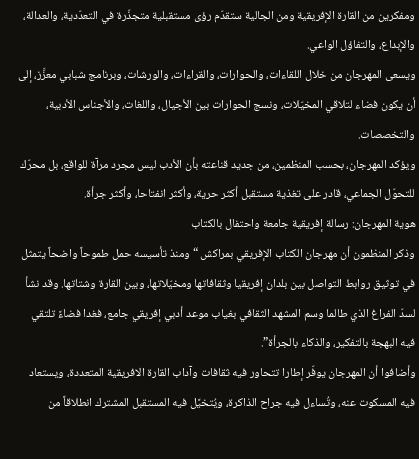ومفكرين من القارة الإفريقية ومن الجالية ستقدّم رؤى مستقبلية متجذّرة في التعدّدية، والعدالة، والإبداع، والتفاؤل الواعي.
ويسعى المهرجان من خلال اللقاءات، والحوارات، والقراءات، والورشات، وبرنامج شبابي معزَّز، إلى أن يكون فضاء لتلاقي المخيّلات، ونسج الحوارات بين الأجيال، واللغات، والأجناس الأدبية، والتخصصات.
ويؤكد المهرجان، بحسب المنظمين، من جديد قناعته بأن الأدب ليس مجرد مرآة للواقع، بل محرّك للتحوّل الجماعي، قادر على تغذية مستقبل أكثر حرية، وأكثر انفتاحا، وأكثر جرأة.
هوية المهرجان: رسالة إفريقية جامعة واحتفال بالكتاب
وذكر المنظمون أن مهرجان الكتاب الإفريقي بمراكش “ومنذ تأسيسه حمل طموحاً واضحاً يتمثل في توثيق روابط التواصل بين بلدان إفريقيا وثقافاتها ومخيّلاتها، وبين القارة وشتاتها. وقد نشأ لسدّ الفراغ الذي طالما وسم المشهد الثقافي بغياب موعد أدبي إفريقي جامع، فغدا فضاءً تلتقي فيه البهجة بالتفكير، والذكاء بالجرأة”.
وأضافوا أن المهرجان يوفّر إطارا تتحاور فيه ثقافات وآداب القارة الافريقية المتعددة، ويستعاد فيه المسكوت عنه، وتُساءل فيه جراح الذاكرة، ويُتخيَّل فيه المستقبل المشترك انطلاقاً من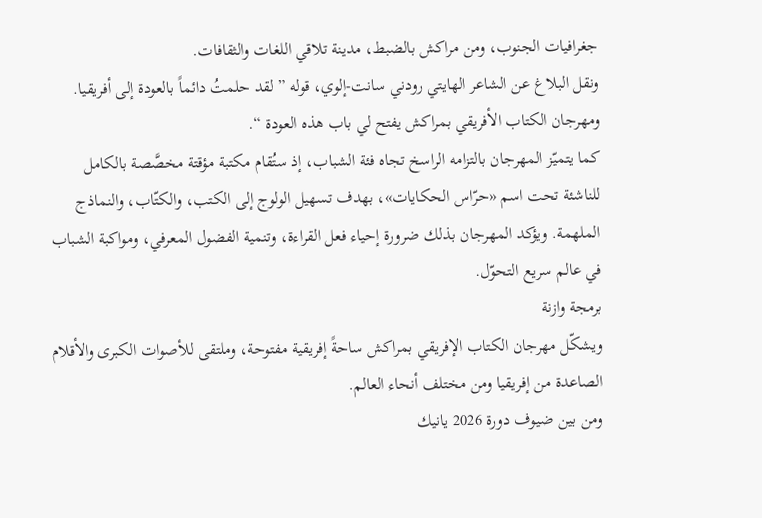جغرافيات الجنوب، ومن مراكش بالضبط، مدينة تلاقي اللغات والثقافات.
ونقل البلاغ عن الشاعر الهايتي رودني سانت-إلوي، قوله ” لقد حلمتُ دائماً بالعودة إلى أفريقيا. ومهرجان الكتاب الأفريقي بمراكش يفتح لي باب هذه العودة “.
كما يتميّز المهرجان بالتزامه الراسخ تجاه فئة الشباب، إذ ستُقام مكتبة مؤقتة مخصَّصة بالكامل للناشئة تحت اسم «حرّاس الحكايات»، بهدف تسهيل الولوج إلى الكتب، والكتّاب، والنماذج الملهمة. ويؤكد المهرجان بذلك ضرورة إحياء فعل القراءة، وتنمية الفضول المعرفي، ومواكبة الشباب في عالم سريع التحوّل.
برمجة وازنة
ويشكّل مهرجان الكتاب الإفريقي بمراكش ساحةً إفريقية مفتوحة، وملتقى للأصوات الكبرى والأقلام الصاعدة من إفريقيا ومن مختلف أنحاء العالم.
ومن بين ضيوف دورة 2026 يانيك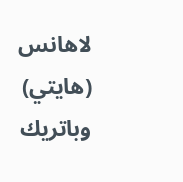لاهانس (هايتي) وباتريك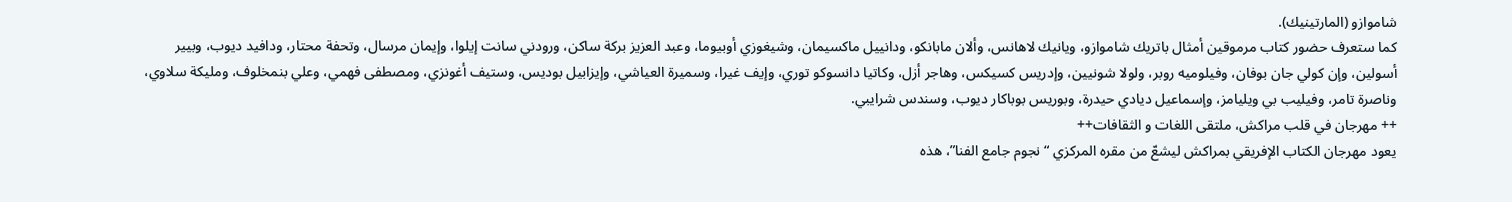شاموازو (المارتينيك).
كما ستعرف حضور كتاب مرموقين أمثال باتريك شاموازو، ويانيك لاهانس، وألان مابانكو، ودانييل ماكسيمان، وشيغوزي أوبيوما، وعبد العزيز بركة ساكن، ورودني سانت إيلوا، وإيمان مرسال، وتحفة محتار، ودافيد ديوب، وبيير أسولين، وإن كولي جان بوفان، وفيلوميه روبر، ولولا شونيين، وإدريس كسيكس، وهاجر أزل، وكاتيا دانسوكو توري، وإيف غيرا، وسميرة العياشي، وإيزابيل بوديس، وستيف أغونزي، ومصطفى فهمي، وعلي بنمخلوف، ومليكة سلاوي، وناصرة تامر، وفيليب بي ويليامز، وإسماعيل ديادي حيدرة، وبوريس بوباكار ديوب، وسندس شرايبي.
++ مهرجان في قلب مراكش، ملتقى اللغات و الثقافات++
يعود مهرجان الكتاب الإفريقي بمراكش ليشعّ من مقره المركزي “نجوم جامع الفنا”، هذه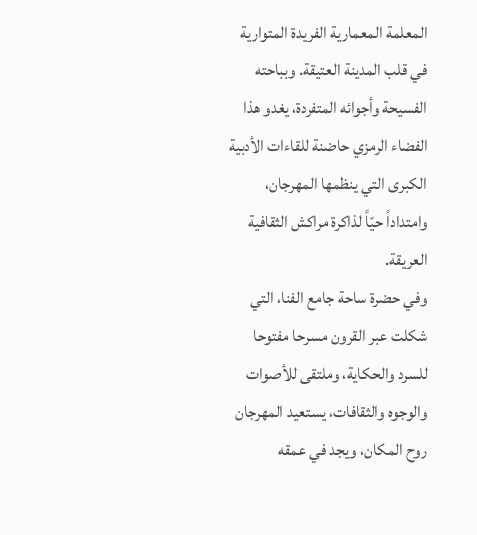المعلمة المعمارية الفريدة المتوارية في قلب المدينة العتيقة. وبباحته الفسيحة وأجوائه المتفردة، يغدو هذا الفضاء الرمزي حاضنة للقاءات الأدبية الكبرى التي ينظمها المهرجان، وامتداداً حيّاً لذاكرة مراكش الثقافية العريقة.
وفي حضرة ساحة جامع الفنا، التي شكلت عبر القرون مسرحا مفتوحا للسرد والحكاية، وملتقى للأصوات والوجوه والثقافات، يستعيد المهرجان روح المكان، ويجد في عمقه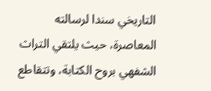التاريخي سندا لرسالته المعاصرة، حيث يلتقي التراث الشفهي بروح الكتابة، وتتقاطع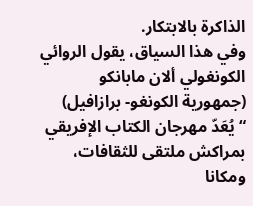الذاكرة بالابتكار.
وفي هذا السياق، يقول الروائي الكونغولي ألان مابانكو (جمهورية الكونغو- برازافيل) “يُعَدّ مهرجان الكتاب الإفريقي بمراكش ملتقى للثقافات، ومكانا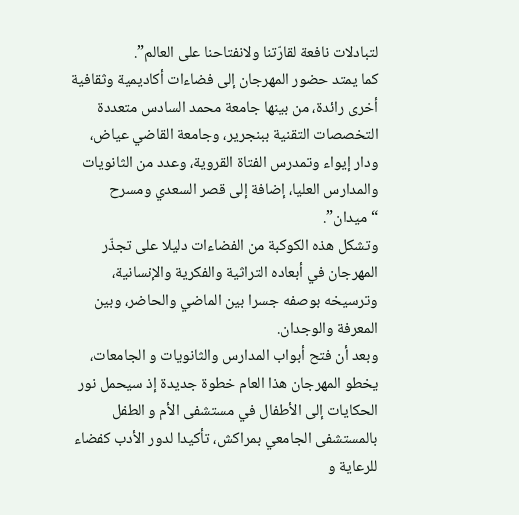لتبادلات نافعة لقارّتنا ولانفتاحنا على العالم”.
كما يمتد حضور المهرجان إلى فضاءات أكاديمية وثقافية أخرى رائدة، من بينها جامعة محمد السادس متعددة التخصصات التقنية ببنجرير، وجامعة القاضي عياض، ودار إيواء وتمدرس الفتاة القروية، وعدد من الثانويات والمدارس العليا، إضافة إلى قصر السعدي ومسرح “ميدان”.
وتشكل هذه الكوكبة من الفضاءات دليلا على تجذّر المهرجان في أبعاده التراثية والفكرية والإنسانية، وترسيخه بوصفه جسرا بين الماضي والحاضر، وبين المعرفة والوجدان.
وبعد أن فتح أبواب المدارس والثانويات و الجامعات، يخطو المهرجان هذا العام خطوة جديدة إذ سيحمل نور الحكايات إلى الأطفال في مستشفى الأم و الطفل بالمستشفى الجامعي بمراكش، تأكيدا لدور الأدب كفضاء للرعاية و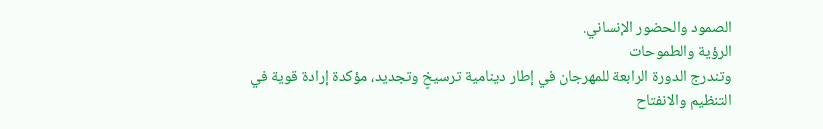الصمود والحضور الإنساني.
الرؤية والطموحات
وتندرج الدورة الرابعة للمهرجان في إطار دينامية ترسيخٍ وتجديد، مؤكدة إرادة قوية في التنظيم والانفتاح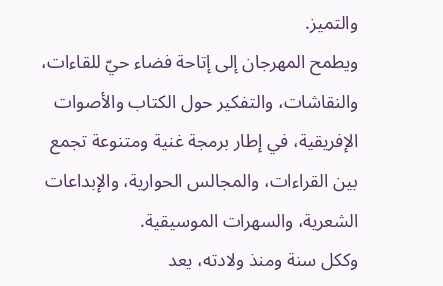والتميز.
ويطمح المهرجان إلى إتاحة فضاء حيّ للقاءات، والنقاشات، والتفكير حول الكتاب والأصوات الإفريقية، في إطار برمجة غنية ومتنوعة تجمع بين القراءات، والمجالس الحوارية، والإبداعات الشعرية، والسهرات الموسيقية.
وككل سنة ومنذ ولادته، يعد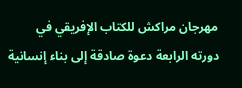مهرجان مراكش للكتاب الإفريقي في دورته الرابعة دعوة صادقة إلى بناء إنسانية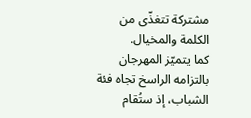مشتركة تتغذّى من الكلمة والمخيال.
كما يتميّز المهرجان بالتزامه الراسخ تجاه فئة الشباب، إذ ستُقام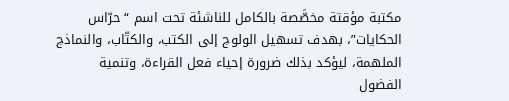مكتبة مؤقتة مخصَّصة بالكامل للناشئة تحت اسم “حرّاس الحكايات”، بهدف تسهيل الولوج إلى الكتب، والكتّاب، والنماذج الملهمة، ليؤكد بذلك ضرورة إحياء فعل القراءة، وتنمية الفضول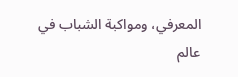المعرفي، ومواكبة الشباب في عالم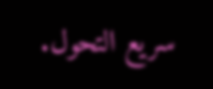سريع التحول.